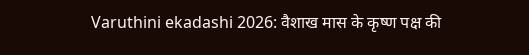Varuthini ekadashi 2026: वैशाख मास के कृष्ण पक्ष की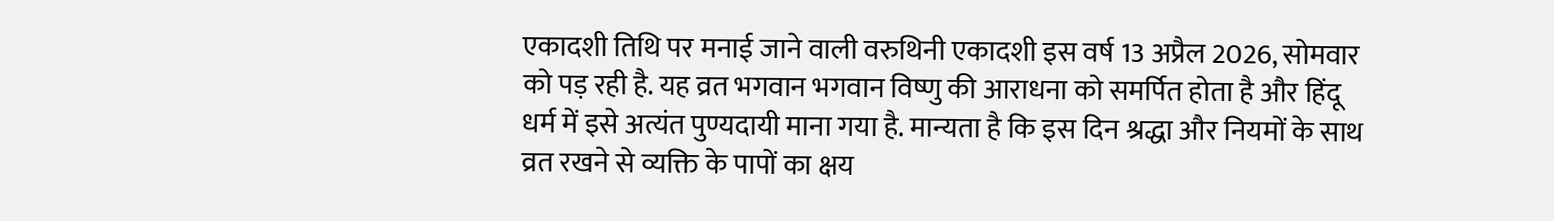एकादशी तिथि पर मनाई जाने वाली वरुथिनी एकादशी इस वर्ष 13 अप्रैल 2026, सोमवार को पड़ रही है. यह व्रत भगवान भगवान विष्णु की आराधना को समर्पित होता है और हिंदू धर्म में इसे अत्यंत पुण्यदायी माना गया है. मान्यता है कि इस दिन श्रद्धा और नियमों के साथ व्रत रखने से व्यक्ति के पापों का क्षय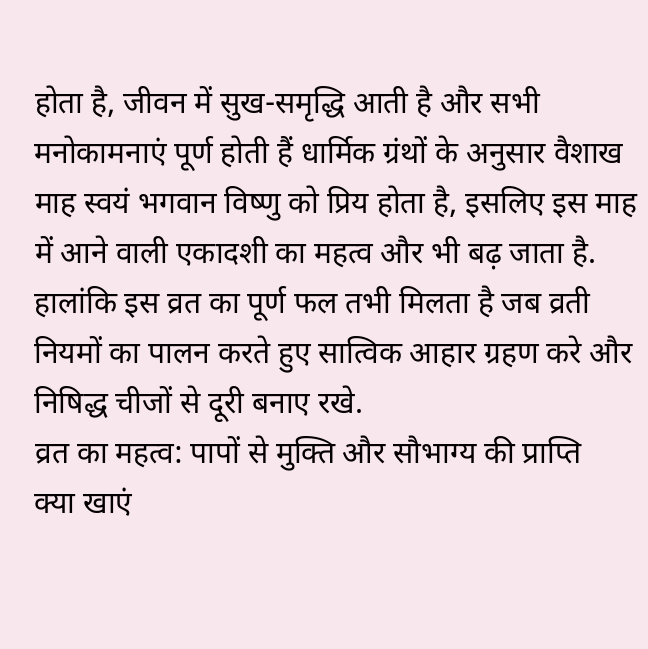होता है, जीवन में सुख-समृद्धि आती है और सभी मनोकामनाएं पूर्ण होती हैं धार्मिक ग्रंथों के अनुसार वैशाख माह स्वयं भगवान विष्णु को प्रिय होता है, इसलिए इस माह में आने वाली एकादशी का महत्व और भी बढ़ जाता है. हालांकि इस व्रत का पूर्ण फल तभी मिलता है जब व्रती नियमों का पालन करते हुए सात्विक आहार ग्रहण करे और निषिद्ध चीजों से दूरी बनाए रखे.
व्रत का महत्व: पापों से मुक्ति और सौभाग्य की प्राप्ति
क्या खाएं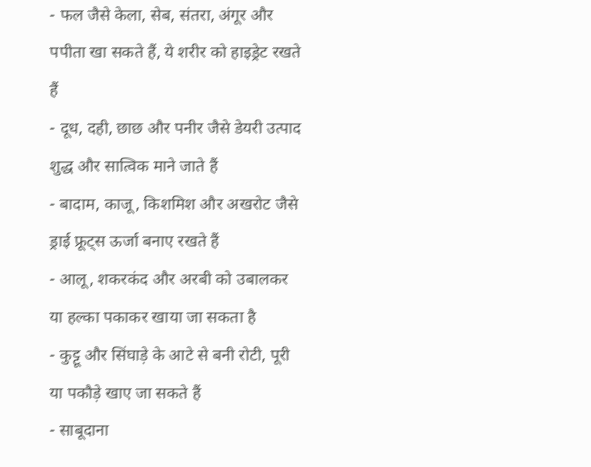- फल जैसे केला, सेब, संतरा, अंगूर और पपीता खा सकते हैं, ये शरीर को हाइड्रेट रखते हैं
- दूध, दही, छाछ और पनीर जैसे डेयरी उत्पाद शुद्ध और सात्विक माने जाते हैं
- बादाम, काजू, किशमिश और अखरोट जैसे ड्राई फ्रूट्स ऊर्जा बनाए रखते हैं
- आलू, शकरकंद और अरबी को उबालकर या हल्का पकाकर खाया जा सकता है
- कुट्टू और सिंघाड़े के आटे से बनी रोटी, पूरी या पकौड़े खाए जा सकते हैं
- साबूदाना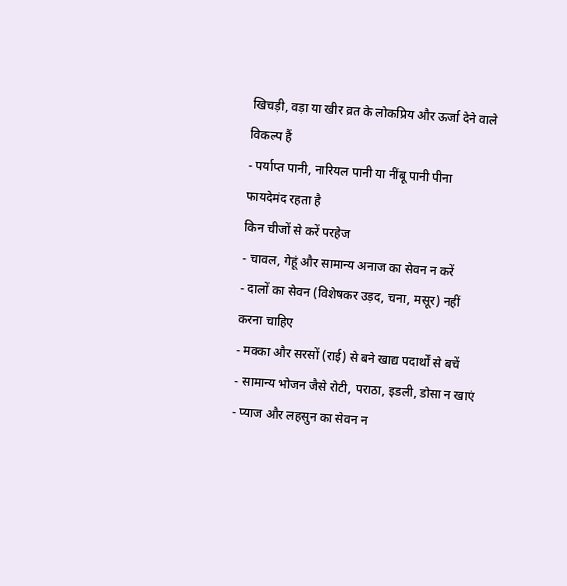खिचड़ी, वड़ा या खीर व्रत के लोकप्रिय और ऊर्जा देने वाले विकल्प हैं
- पर्याप्त पानी, नारियल पानी या नींबू पानी पीना फायदेमंद रहता है
किन चीजों से करें परहेज
- चावल, गेहूं और सामान्य अनाज का सेवन न करें
- दालों का सेवन (विशेषकर उड़द, चना, मसूर) नहीं करना चाहिए
- मक्का और सरसों (राई) से बने खाद्य पदार्थों से बचें
- सामान्य भोजन जैसे रोटी, पराठा, इडली, डोसा न खाएं
- प्याज और लहसुन का सेवन न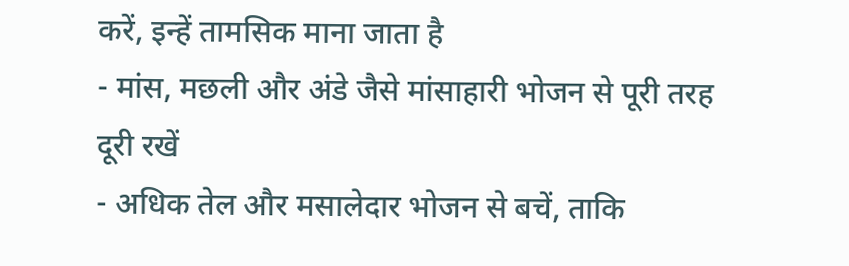करें, इन्हें तामसिक माना जाता है
- मांस, मछली और अंडे जैसे मांसाहारी भोजन से पूरी तरह दूरी रखें
- अधिक तेल और मसालेदार भोजन से बचें, ताकि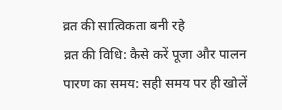व्रत की सात्विकता बनी रहे
व्रत की विधि: कैसे करें पूजा और पालन
पारण का समय: सही समय पर ही खोलें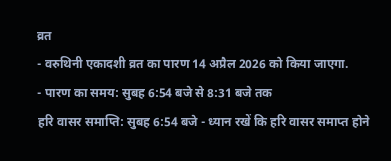व्रत
- वरुथिनी एकादशी व्रत का पारण 14 अप्रैल 2026 को किया जाएगा.
- पारण का समय: सुबह 6:54 बजे से 8:31 बजे तक
हरि वासर समाप्ति: सुबह 6:54 बजे - ध्यान रखें कि हरि वासर समाप्त होने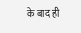के बाद ही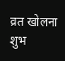व्रत खोलना शुभ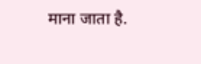माना जाता है.